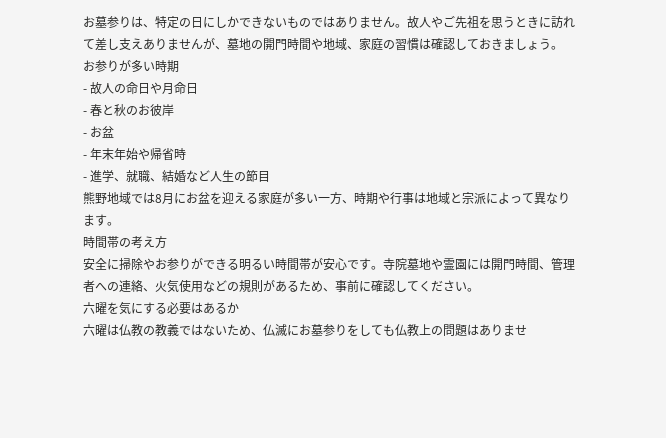お墓参りは、特定の日にしかできないものではありません。故人やご先祖を思うときに訪れて差し支えありませんが、墓地の開門時間や地域、家庭の習慣は確認しておきましょう。
お参りが多い時期
- 故人の命日や月命日
- 春と秋のお彼岸
- お盆
- 年末年始や帰省時
- 進学、就職、結婚など人生の節目
熊野地域では8月にお盆を迎える家庭が多い一方、時期や行事は地域と宗派によって異なります。
時間帯の考え方
安全に掃除やお参りができる明るい時間帯が安心です。寺院墓地や霊園には開門時間、管理者への連絡、火気使用などの規則があるため、事前に確認してください。
六曜を気にする必要はあるか
六曜は仏教の教義ではないため、仏滅にお墓参りをしても仏教上の問題はありませ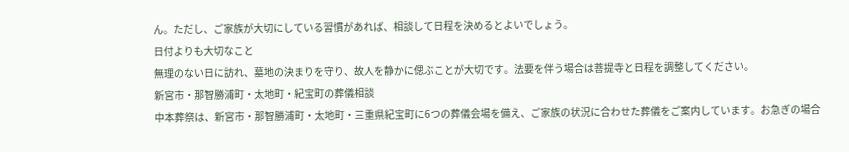ん。ただし、ご家族が大切にしている習慣があれば、相談して日程を決めるとよいでしょう。
日付よりも大切なこと
無理のない日に訪れ、墓地の決まりを守り、故人を静かに偲ぶことが大切です。法要を伴う場合は菩提寺と日程を調整してください。
新宮市・那智勝浦町・太地町・紀宝町の葬儀相談
中本葬祭は、新宮市・那智勝浦町・太地町・三重県紀宝町に6つの葬儀会場を備え、ご家族の状況に合わせた葬儀をご案内しています。お急ぎの場合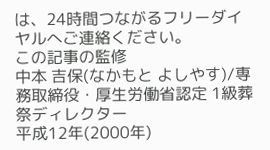は、24時間つながるフリーダイヤルへご連絡ください。
この記事の監修
中本 吉保(なかもと よしやす)/専務取締役・厚生労働省認定 1級葬祭ディレクター
平成12年(2000年)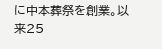に中本葬祭を創業。以来25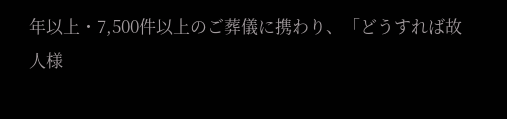年以上・7,500件以上のご葬儀に携わり、「どうすれば故人様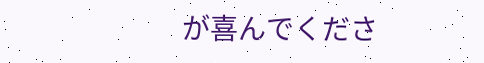が喜んでくださ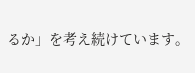るか」を考え続けています。